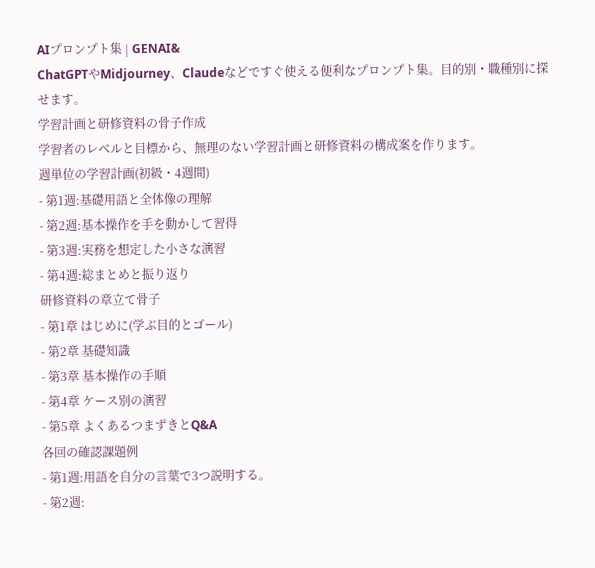AIプロンプト集 | GENAI&
ChatGPTやMidjourney、Claudeなどですぐ使える便利なプロンプト集。目的別・職種別に探せます。
学習計画と研修資料の骨子作成
学習者のレベルと目標から、無理のない学習計画と研修資料の構成案を作ります。
週単位の学習計画(初級・4週間)
- 第1週:基礎用語と全体像の理解
- 第2週:基本操作を手を動かして習得
- 第3週:実務を想定した小さな演習
- 第4週:総まとめと振り返り
研修資料の章立て骨子
- 第1章 はじめに(学ぶ目的とゴール)
- 第2章 基礎知識
- 第3章 基本操作の手順
- 第4章 ケース別の演習
- 第5章 よくあるつまずきとQ&A
各回の確認課題例
- 第1週:用語を自分の言葉で3つ説明する。
- 第2週: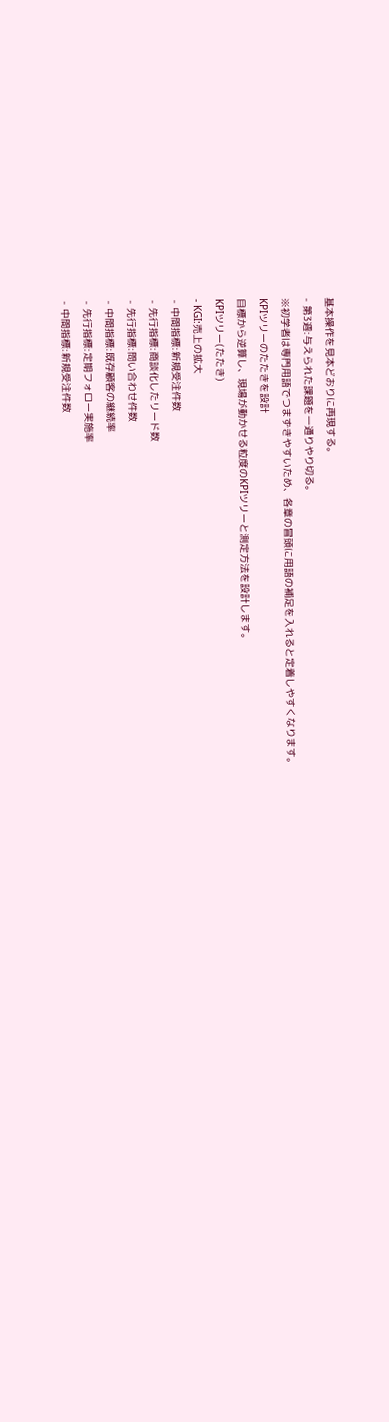基本操作を見本どおりに再現する。
- 第3週:与えられた課題を一通りやり切る。
※初学者は専門用語でつまずきやすいため、各章の冒頭に用語の補足を入れると定着しやすくなります。
KPIツリーのたたきを設計
目標から逆算し、現場が動かせる粒度のKPIツリーと測定方法を設計します。
KPIツリー(たたき)
- KGI:売上の拡大
- 中間指標:新規受注件数
- 先行指標:商談化したリード数
- 先行指標:問い合わせ件数
- 中間指標:既存顧客の継続率
- 先行指標:定期フォロー実施率
- 中間指標:新規受注件数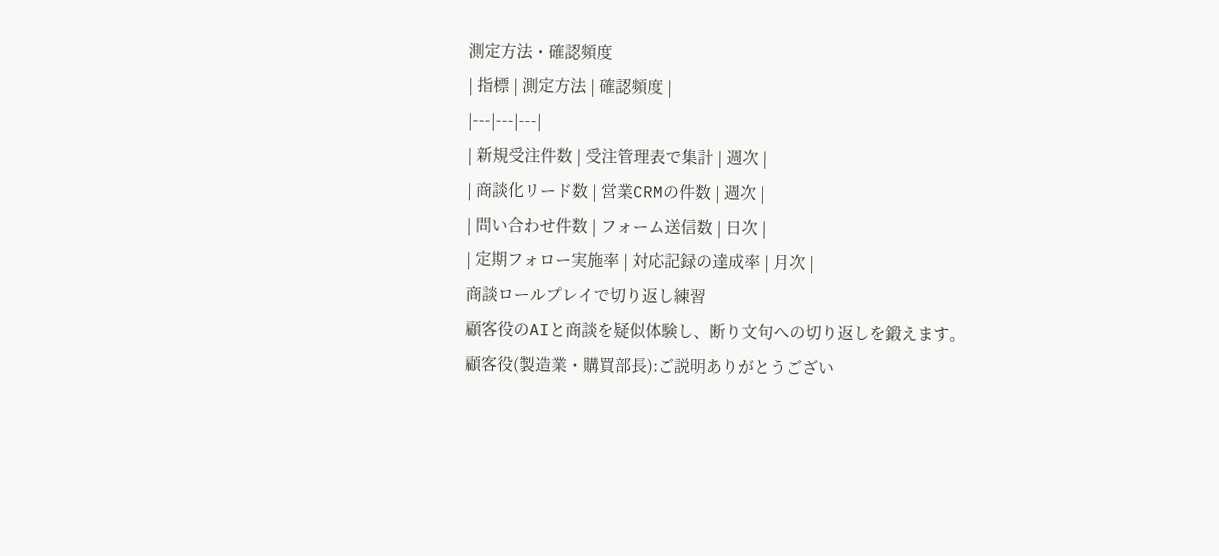測定方法・確認頻度
| 指標 | 測定方法 | 確認頻度 |
|---|---|---|
| 新規受注件数 | 受注管理表で集計 | 週次 |
| 商談化リード数 | 営業CRMの件数 | 週次 |
| 問い合わせ件数 | フォーム送信数 | 日次 |
| 定期フォロー実施率 | 対応記録の達成率 | 月次 |
商談ロールプレイで切り返し練習
顧客役のAIと商談を疑似体験し、断り文句への切り返しを鍛えます。
顧客役(製造業・購買部長):ご説明ありがとうござい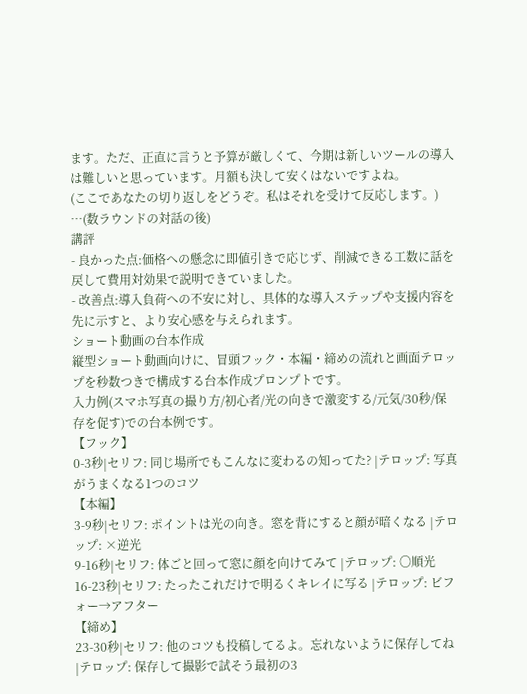ます。ただ、正直に言うと予算が厳しくて、今期は新しいツールの導入は難しいと思っています。月額も決して安くはないですよね。
(ここであなたの切り返しをどうぞ。私はそれを受けて反応します。)
…(数ラウンドの対話の後)
講評
- 良かった点:価格への懸念に即値引きで応じず、削減できる工数に話を戻して費用対効果で説明できていました。
- 改善点:導入負荷への不安に対し、具体的な導入ステップや支援内容を先に示すと、より安心感を与えられます。
ショート動画の台本作成
縦型ショート動画向けに、冒頭フック・本編・締めの流れと画面テロップを秒数つきで構成する台本作成プロンプトです。
入力例(スマホ写真の撮り方/初心者/光の向きで激変する/元気/30秒/保存を促す)での台本例です。
【フック】
0-3秒|セリフ: 同じ場所でもこんなに変わるの知ってた? |テロップ: 写真がうまくなる1つのコツ
【本編】
3-9秒|セリフ: ポイントは光の向き。窓を背にすると顔が暗くなる |テロップ: ×逆光
9-16秒|セリフ: 体ごと回って窓に顔を向けてみて |テロップ: 〇順光
16-23秒|セリフ: たったこれだけで明るくキレイに写る |テロップ: ビフォー→アフター
【締め】
23-30秒|セリフ: 他のコツも投稿してるよ。忘れないように保存してね |テロップ: 保存して撮影で試そう最初の3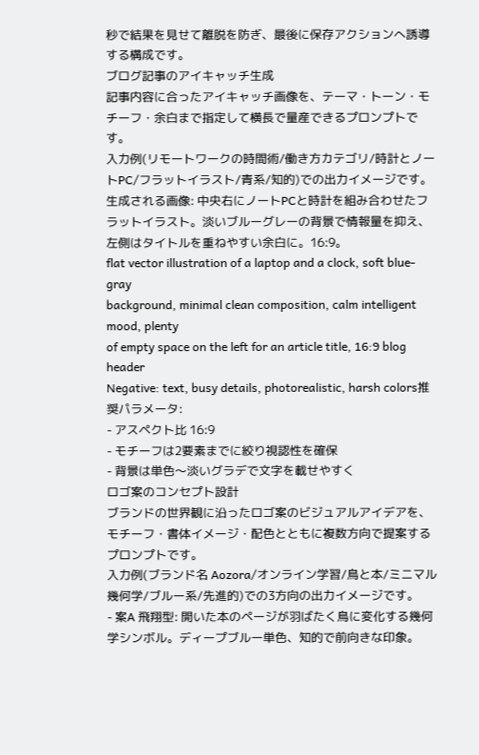秒で結果を見せて離脱を防ぎ、最後に保存アクションへ誘導する構成です。
ブログ記事のアイキャッチ生成
記事内容に合ったアイキャッチ画像を、テーマ・トーン・モチーフ・余白まで指定して横長で量産できるプロンプトです。
入力例(リモートワークの時間術/働き方カテゴリ/時計とノートPC/フラットイラスト/青系/知的)での出力イメージです。
生成される画像: 中央右にノートPCと時計を組み合わせたフラットイラスト。淡いブルーグレーの背景で情報量を抑え、左側はタイトルを重ねやすい余白に。16:9。
flat vector illustration of a laptop and a clock, soft blue-gray
background, minimal clean composition, calm intelligent mood, plenty
of empty space on the left for an article title, 16:9 blog header
Negative: text, busy details, photorealistic, harsh colors推奨パラメータ:
- アスペクト比 16:9
- モチーフは2要素までに絞り視認性を確保
- 背景は単色〜淡いグラデで文字を載せやすく
ロゴ案のコンセプト設計
ブランドの世界観に沿ったロゴ案のビジュアルアイデアを、モチーフ・書体イメージ・配色とともに複数方向で提案するプロンプトです。
入力例(ブランド名 Aozora/オンライン学習/鳥と本/ミニマル幾何学/ブルー系/先進的)での3方向の出力イメージです。
- 案A 飛翔型: 開いた本のページが羽ばたく鳥に変化する幾何学シンボル。ディープブルー単色、知的で前向きな印象。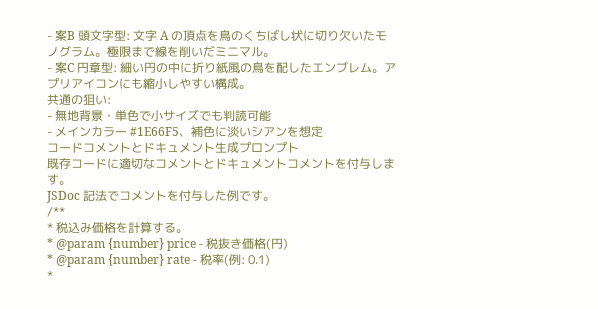- 案B 頭文字型: 文字 A の頂点を鳥のくちばし状に切り欠いたモノグラム。極限まで線を削いだミニマル。
- 案C 円章型: 細い円の中に折り紙風の鳥を配したエンブレム。アプリアイコンにも縮小しやすい構成。
共通の狙い:
- 無地背景・単色で小サイズでも判読可能
- メインカラー #1E66F5、補色に淡いシアンを想定
コードコメントとドキュメント生成プロンプト
既存コードに適切なコメントとドキュメントコメントを付与します。
JSDoc 記法でコメントを付与した例です。
/**
* 税込み価格を計算する。
* @param {number} price - 税抜き価格(円)
* @param {number} rate - 税率(例: 0.1)
*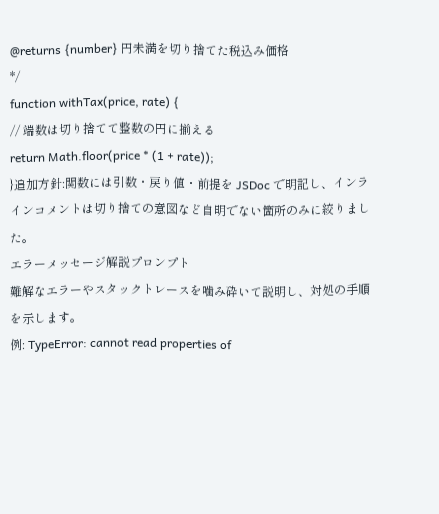@returns {number} 円未満を切り捨てた税込み価格
*/
function withTax(price, rate) {
// 端数は切り捨てて整数の円に揃える
return Math.floor(price * (1 + rate));
}追加方針:関数には引数・戻り値・前提を JSDoc で明記し、インラインコメントは切り捨ての意図など自明でない箇所のみに絞りました。
エラーメッセージ解説プロンプト
難解なエラーやスタックトレースを噛み砕いて説明し、対処の手順を示します。
例: TypeError: cannot read properties of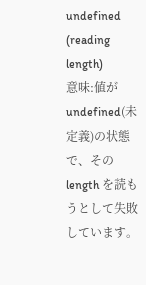undefined (reading length)
意味:値が undefined(未定義)の状態で、その length を読もうとして失敗しています。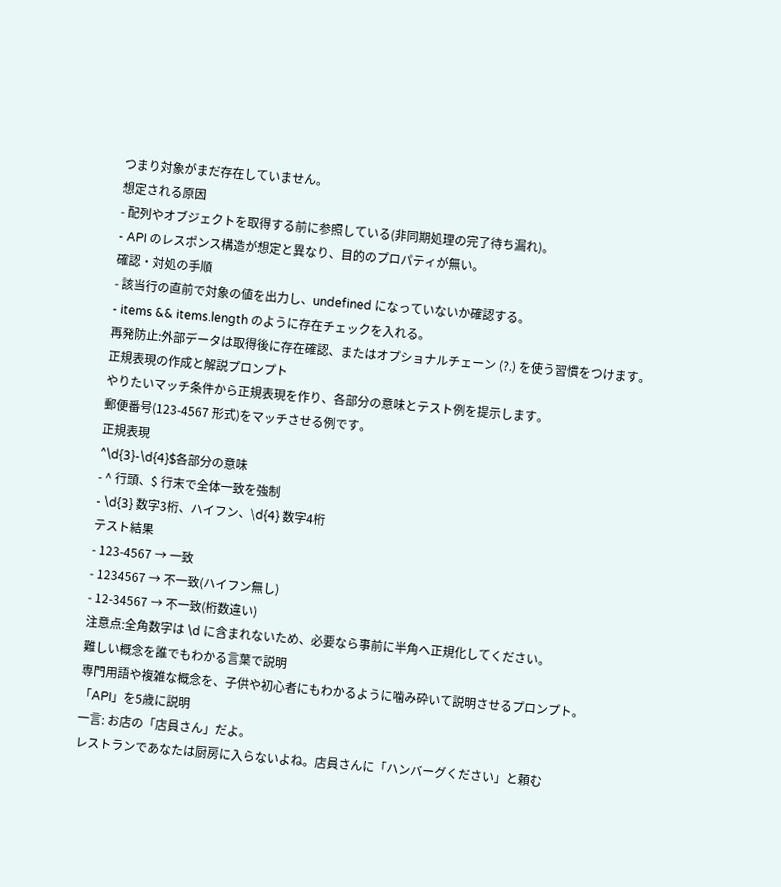つまり対象がまだ存在していません。
想定される原因
- 配列やオブジェクトを取得する前に参照している(非同期処理の完了待ち漏れ)。
- API のレスポンス構造が想定と異なり、目的のプロパティが無い。
確認・対処の手順
- 該当行の直前で対象の値を出力し、undefined になっていないか確認する。
- items && items.length のように存在チェックを入れる。
再発防止:外部データは取得後に存在確認、またはオプショナルチェーン (?.) を使う習慣をつけます。
正規表現の作成と解説プロンプト
やりたいマッチ条件から正規表現を作り、各部分の意味とテスト例を提示します。
郵便番号(123-4567 形式)をマッチさせる例です。
正規表現
^\d{3}-\d{4}$各部分の意味
- ^ 行頭、$ 行末で全体一致を強制
- \d{3} 数字3桁、ハイフン、\d{4} 数字4桁
テスト結果
- 123-4567 → 一致
- 1234567 → 不一致(ハイフン無し)
- 12-34567 → 不一致(桁数違い)
注意点:全角数字は \d に含まれないため、必要なら事前に半角へ正規化してください。
難しい概念を誰でもわかる言葉で説明
専門用語や複雑な概念を、子供や初心者にもわかるように噛み砕いて説明させるプロンプト。
「API」を5歳に説明
一言: お店の「店員さん」だよ。
レストランであなたは厨房に入らないよね。店員さんに「ハンバーグください」と頼む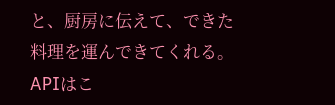と、厨房に伝えて、できた料理を運んできてくれる。APIはこ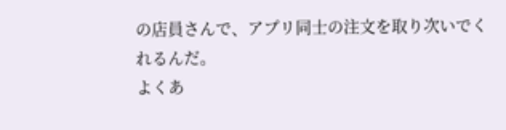の店員さんで、アプリ同士の注文を取り次いでくれるんだ。
よくあ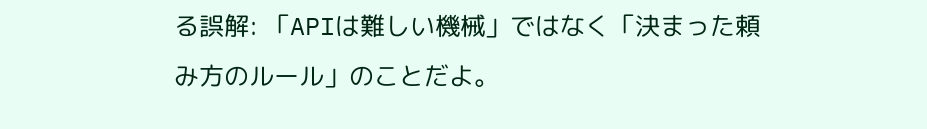る誤解: 「APIは難しい機械」ではなく「決まった頼み方のルール」のことだよ。